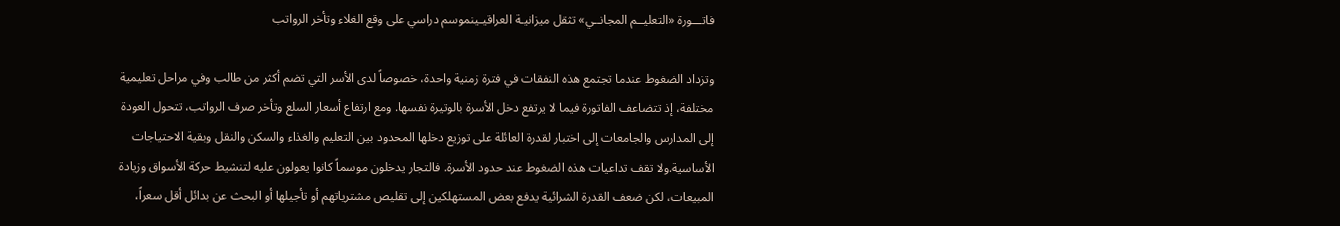فاتـــورة «التعليــم المجانــي» تثقل ميزانيـة العراقيـينموسم دراسي على وقع الغلاء وتأخر الرواتب

وتزداد الضغوط عندما تجتمع هذه النفقات في فترة زمنية واحدة، خصوصاً لدى الأسر التي تضم أكثر من طالب وفي مراحل تعليمية مختلفة، إذ تتضاعف الفاتورة فيما لا يرتفع دخل الأسرة بالوتيرة نفسها. ومع ارتفاع أسعار السلع وتأخر صرف الرواتب، تتحول العودة إلى المدارس والجامعات إلى اختبار لقدرة العائلة على توزيع دخلها المحدود بين التعليم والغذاء والسكن والنقل وبقية الاحتياجات الأساسية.ولا تقف تداعيات هذه الضغوط عند حدود الأسرة. فالتجار يدخلون موسماً كانوا يعولون عليه لتنشيط حركة الأسواق وزيادة المبيعات، لكن ضعف القدرة الشرائية يدفع بعض المستهلكين إلى تقليص مشترياتهم أو تأجيلها أو البحث عن بدائل أقل سعراً،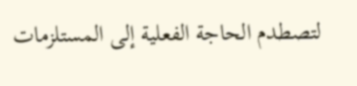لتصطدم الحاجة الفعلية إلى المستلزمات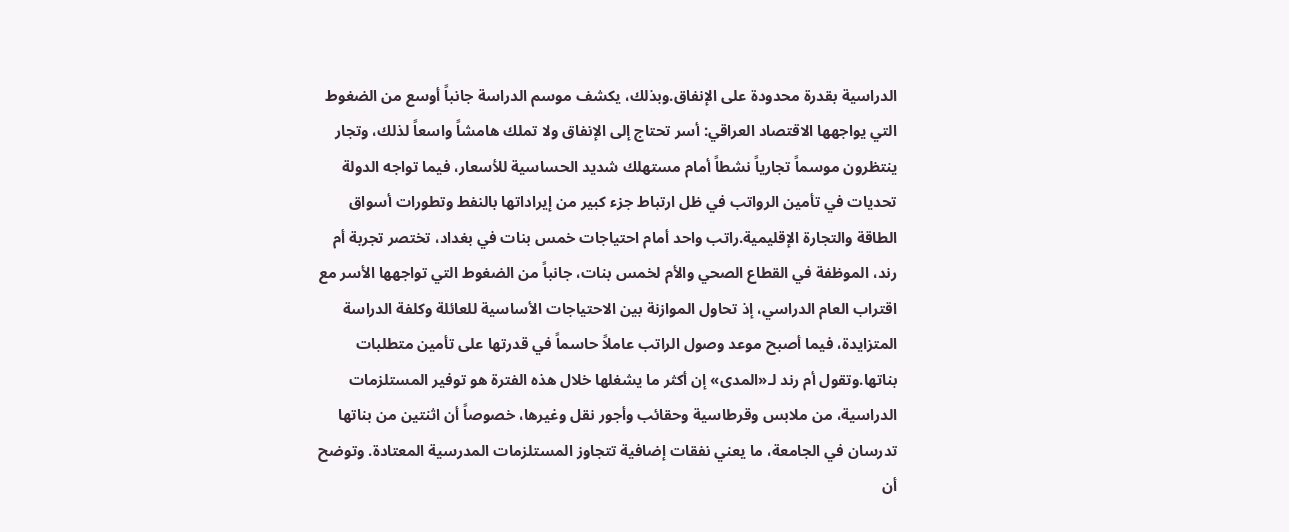الدراسية بقدرة محدودة على الإنفاق.وبذلك، يكشف موسم الدراسة جانباً أوسع من الضغوط التي يواجهها الاقتصاد العراقي: أسر تحتاج إلى الإنفاق ولا تملك هامشاً واسعاً لذلك، وتجار ينتظرون موسماً تجارياً نشطاً أمام مستهلك شديد الحساسية للأسعار، فيما تواجه الدولة تحديات في تأمين الرواتب في ظل ارتباط جزء كبير من إيراداتها بالنفط وتطورات أسواق الطاقة والتجارة الإقليمية.راتب واحد أمام احتياجات خمس بنات في بغداد، تختصر تجربة أم رند، الموظفة في القطاع الصحي والأم لخمس بنات، جانباً من الضغوط التي تواجهها الأسر مع اقتراب العام الدراسي، إذ تحاول الموازنة بين الاحتياجات الأساسية للعائلة وكلفة الدراسة المتزايدة، فيما أصبح موعد وصول الراتب عاملاً حاسماً في قدرتها على تأمين متطلبات بناتها.وتقول أم رند لـ«المدى» إن أكثر ما يشغلها خلال هذه الفترة هو توفير المستلزمات الدراسية، من ملابس وقرطاسية وحقائب وأجور نقل وغيرها، خصوصاً أن اثنتين من بناتها تدرسان في الجامعة، ما يعني نفقات إضافية تتجاوز المستلزمات المدرسية المعتادة. وتوضح أن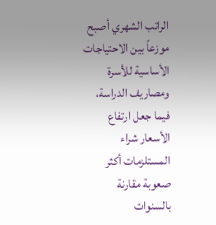الراتب الشهري أصبح موزعاً بين الاحتياجات الأساسية للأسرة ومصاريف الدراسة، فيما جعل ارتفاع الأسعار شراء المستلزمات أكثر صعوبة مقارنة بالسنوات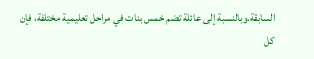السابقة.وبالنسبة إلى عائلة تضم خمس بنات في مراحل تعليمية مختلفة، فإن كل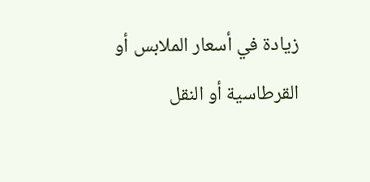زيادة في أسعار الملابس أو القرطاسية أو النقل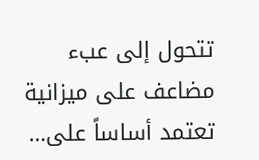تتحول إلى عبء مضاعف على ميزانية تعتمد أساساً على…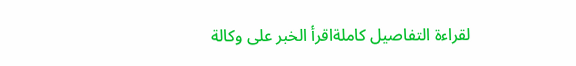لقراءة التفاصيل كاملةاقرأ الخبر على وكالة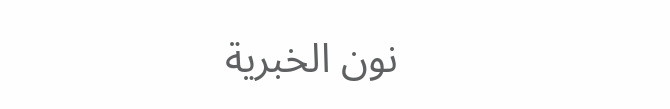نون الخبرية